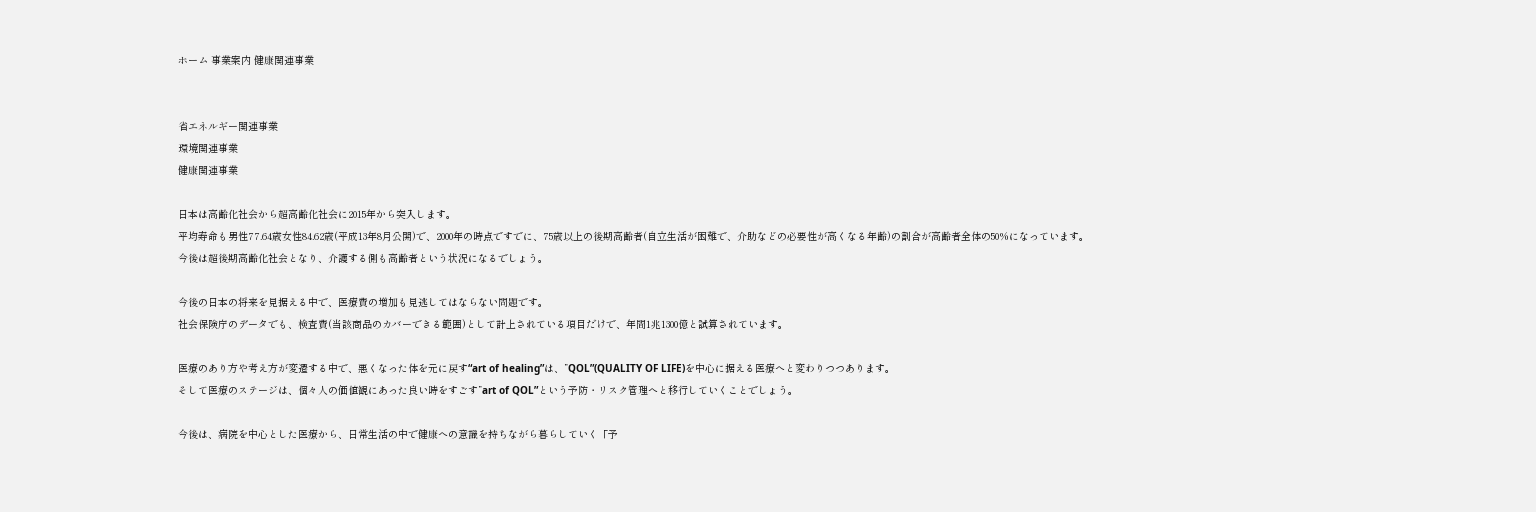ホーム 事業案内 健康関連事業


省エネルギー関連事業
環境関連事業
健康関連事業

日本は高齢化社会から超高齢化社会に2015年から突入します。
平均寿命も男性77.64歳女性84.62歳(平成13年8月公開)で、2000年の時点ですでに、75歳以上の後期高齢者(自立生活が困難で、介助などの必要性が高くなる年齢)の割合が高齢者全体の50%になっています。
今後は超後期高齢化社会となり、介護する側も高齢者という状況になるでしょう。

今後の日本の将来を見据える中で、医療費の増加も見逃してはならない問題です。
社会保険庁のデータでも、検査費(当該商品のカバーできる範囲)として計上されている項目だけで、年間1兆1300億と試算されています。

医療のあり方や考え方が変遷する中で、悪くなった体を元に戻す“art of healing”は、”QOL”(QUALITY OF LIFE)を中心に据える医療へと変わりつつあります。
そして医療のステージは、個々人の価値観にあった良い時をすごす”art of QOL”という予防・リスク管理へと移行していくことでしょう。

今後は、病院を中心とした医療から、日常生活の中で健康への意識を持ちながら暮らしていく「予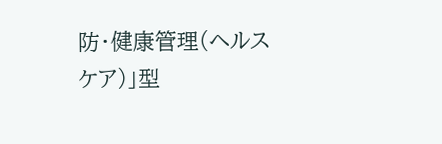防・健康管理(ヘルスケア)」型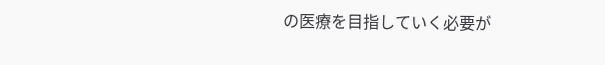の医療を目指していく必要が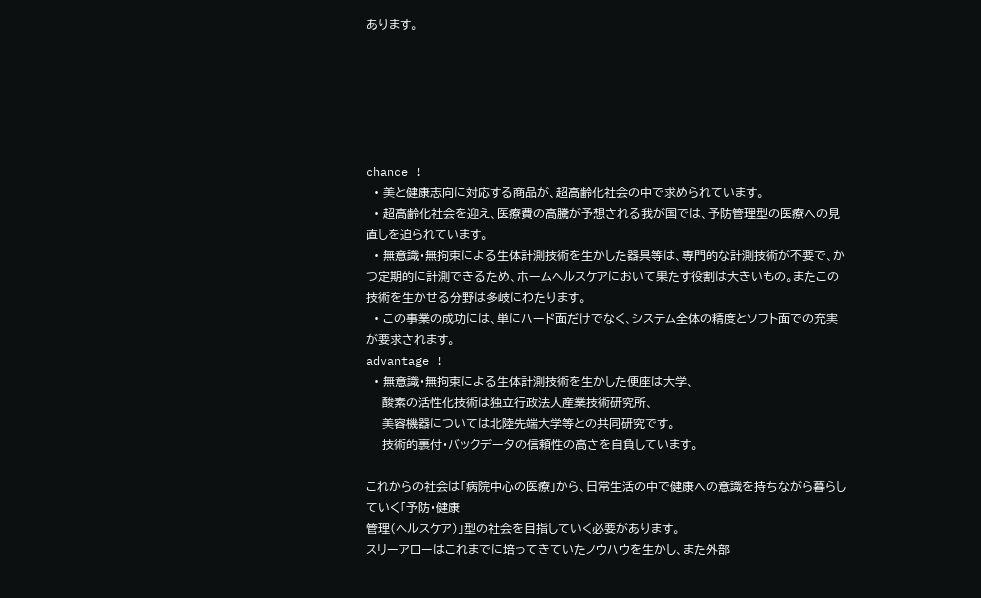あります。






chance !
  • 美と健康志向に対応する商品が、超高齢化社会の中で求められています。
  • 超高齢化社会を迎え、医療費の高騰が予想される我が国では、予防管理型の医療への見直しを迫られています。
  • 無意識・無拘束による生体計測技術を生かした器具等は、専門的な計測技術が不要で、かつ定期的に計測できるため、ホームヘルスケアにおいて果たす役割は大きいもの。またこの技術を生かせる分野は多岐にわたります。
  • この事業の成功には、単にハード面だけでなく、システム全体の精度とソフト面での充実が要求されます。
advantage !
  • 無意識・無拘束による生体計測技術を生かした便座は大学、
    酸素の活性化技術は独立行政法人産業技術研究所、
    美容機器については北陸先端大学等との共同研究です。
    技術的裏付・バックデータの信頼性の高さを自負しています。

これからの社会は「病院中心の医療」から、日常生活の中で健康への意識を持ちながら暮らしていく「予防・健康
管理(ヘルスケア)」型の社会を目指していく必要があります。
スリーアローはこれまでに培ってきていたノウハウを生かし、また外部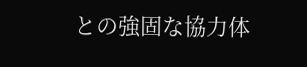との強固な協力体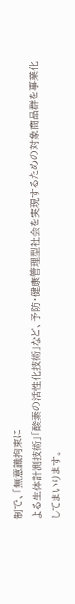制で、「無意識拘束に
よる生体計測技術」「酸素の活性化技術」など、予防・健康管理型社会を実現するための対象商品群を事業化
してまいります。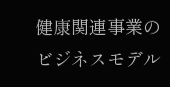健康関連事業のビジネスモデル